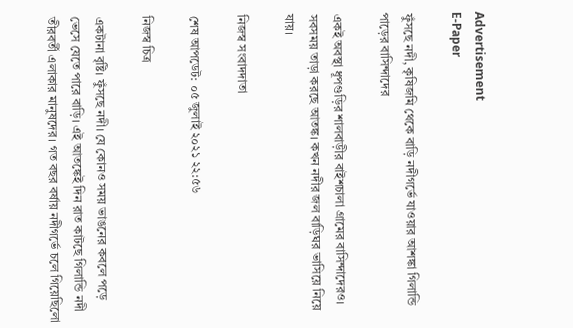Advertisement
E-Paper

ফুঁসছে নদী, কৃষিজমি থেকে বাড়ি নদীগর্ভে যাওয়ার আশঙ্কা গিলান্ডি পাড়ের বাসিন্দাদের

একই অবস্থা ধূপগুড়ির শালবাড়ীর বাইশচালা গ্রামের বাসিন্দাদেরও। সবসময় তাড়া করছে আতঙ্ক। কখন নদীর জল বাড়িঘর ভাসিয়ে নিয়ে যায়।

নিজস্ব সংবাদদাতা

শেষ আপডেট: ০৫ জুলাই ২০২১ ২২:৫৬

নিজস্ব চিত্র

একটানা বৃষ্টি। ফুঁসছে নদী। যে কোনও সময় ভাঙনের কবলে পড়ে ভেসে যেতে পারে বাড়ি। এই আতঙ্কেই দিন রাত কাটছে গিলান্ডি নদী তীরবর্তী এলাকার মানুষদের। গত বছর বর্ষায় নদীগর্ভে চলে গিয়েছিলো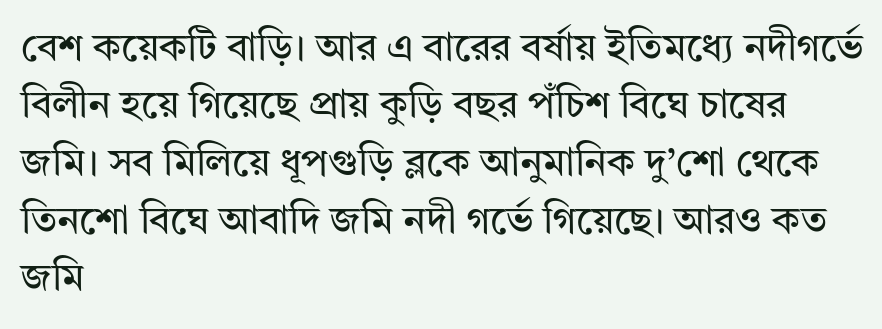বেশ কয়েকটি বাড়ি। আর এ বারের বর্ষায় ইতিমধ্যে নদীগর্ভে বিলীন হয়ে গিয়েছে প্রায় কুড়ি বছর পঁচিশ বিঘে চাষের জমি। সব মিলিয়ে ধূপগুড়ি ব্লকে আনুমানিক দু’শো থেকে তিনশো বিঘে আবাদি জমি নদী গর্ভে গিয়েছে। আরও কত জমি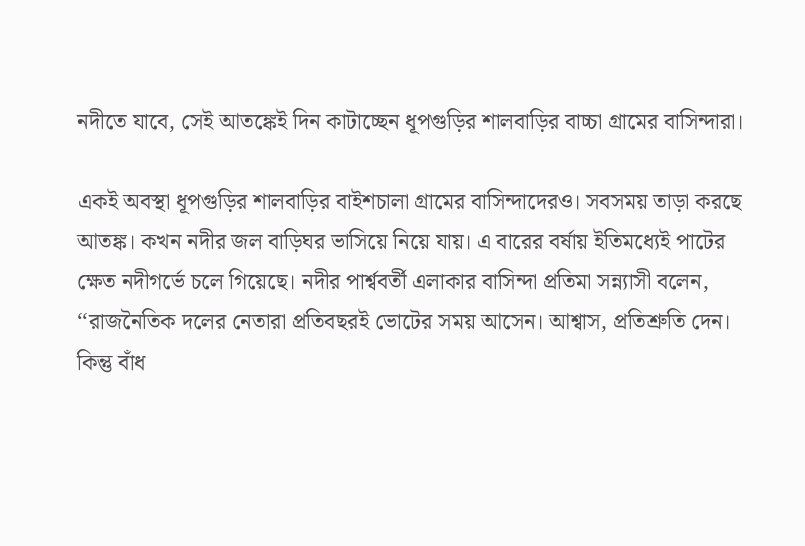নদীতে যাবে, সেই আতঙ্কেই দিন কাটাচ্ছেন ধূপগুড়ির শালবাড়ির বাচ্চা গ্রামের বাসিন্দারা।

একই অবস্থা ধূপগুড়ির শালবাড়ির বাইশচালা গ্রামের বাসিন্দাদেরও। সবসময় তাড়া করছে আতঙ্ক। কখন নদীর জল বাড়িঘর ভাসিয়ে নিয়ে যায়। এ বারের বর্ষায় ইতিমধ্যেই পাটের ক্ষেত নদীগর্ভে চলে গিয়েছে। নদীর পার্শ্ববর্তী এলাকার বাসিন্দা প্রতিমা সন্ন্যাসী বলেন, ‘‘রাজনৈতিক দলের নেতারা প্রতিবছরই ভোটের সময় আসেন। আশ্বাস, প্রতিশ্রুতি দেন। কিন্তু বাঁধ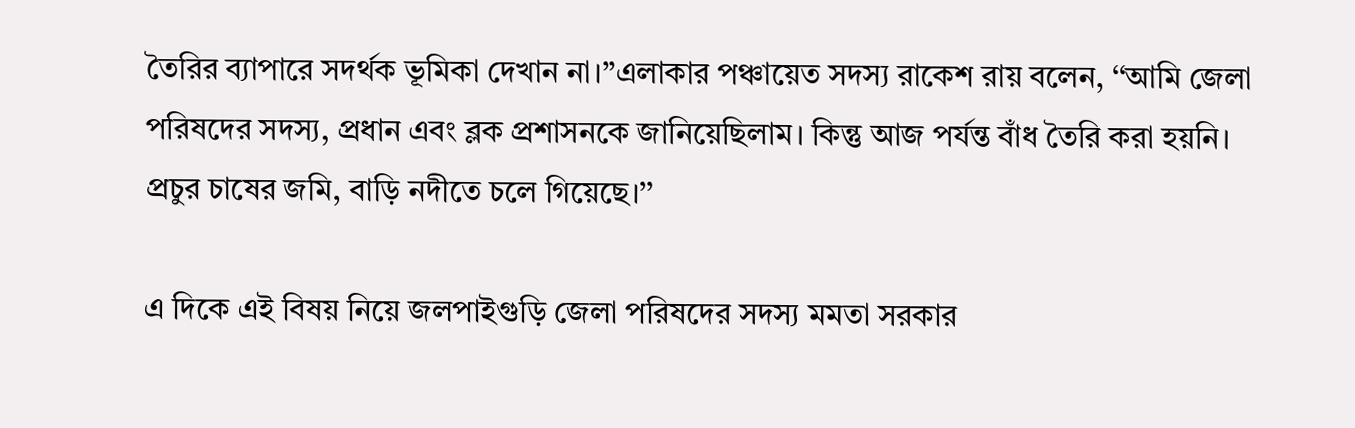তৈরির ব্যাপারে সদর্থক ভূমিকা দেখান না।’’এলাকার পঞ্চায়েত সদস্য রাকেশ রায় বলেন, ‘‘আমি জেলা পরিষদের সদস্য, প্রধান এবং ব্লক প্রশাসনকে জানিয়েছিলাম। কিন্তু আজ পর্যন্ত বাঁধ তৈরি করা হয়নি। প্রচুর চাষের জমি, বাড়ি নদীতে চলে গিয়েছে।’’

এ দিকে এই বিষয় নিয়ে জলপাইগুড়ি জেলা পরিষদের সদস্য মমতা সরকার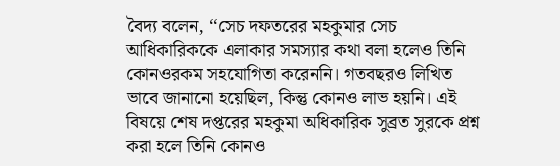বৈদ্য বলেন, ‘‘সেচ দফতরের মহকুমার সেচ আধিকারিককে এলাকার সমস্যার কথা বলা হলেও তিনি কোনওরকম সহযোগিতা করেননি। গতবছরও লিখিত ভাবে জানানো হয়েছিল, কিন্তু কোনও লাভ হয়নি। এই বিষয়ে শেষ দপ্তরের মহকুমা অধিকারিক সুব্রত সুরকে প্রশ্ন করা হলে তিনি কোনও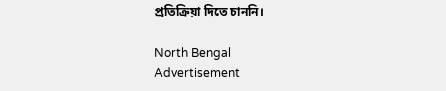প্রতিক্রিয়া দিতে চাননি।

North Bengal
Advertisement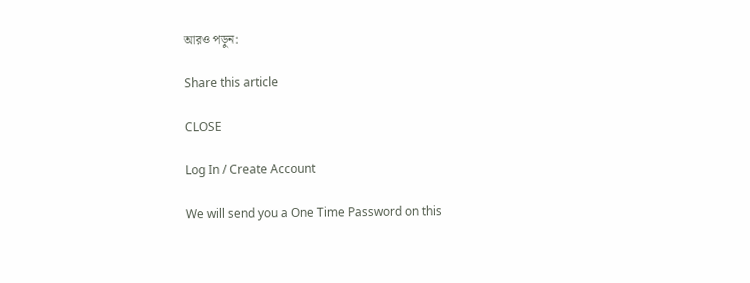আরও পড়ুন:

Share this article

CLOSE

Log In / Create Account

We will send you a One Time Password on this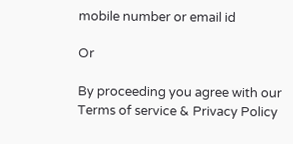mobile number or email id

Or

By proceeding you agree with our Terms of service & Privacy Policy